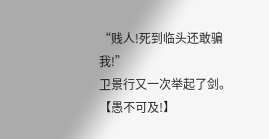“贱人!死到临头还敢骗我!”
卫景行又一次举起了剑。
【愚不可及!】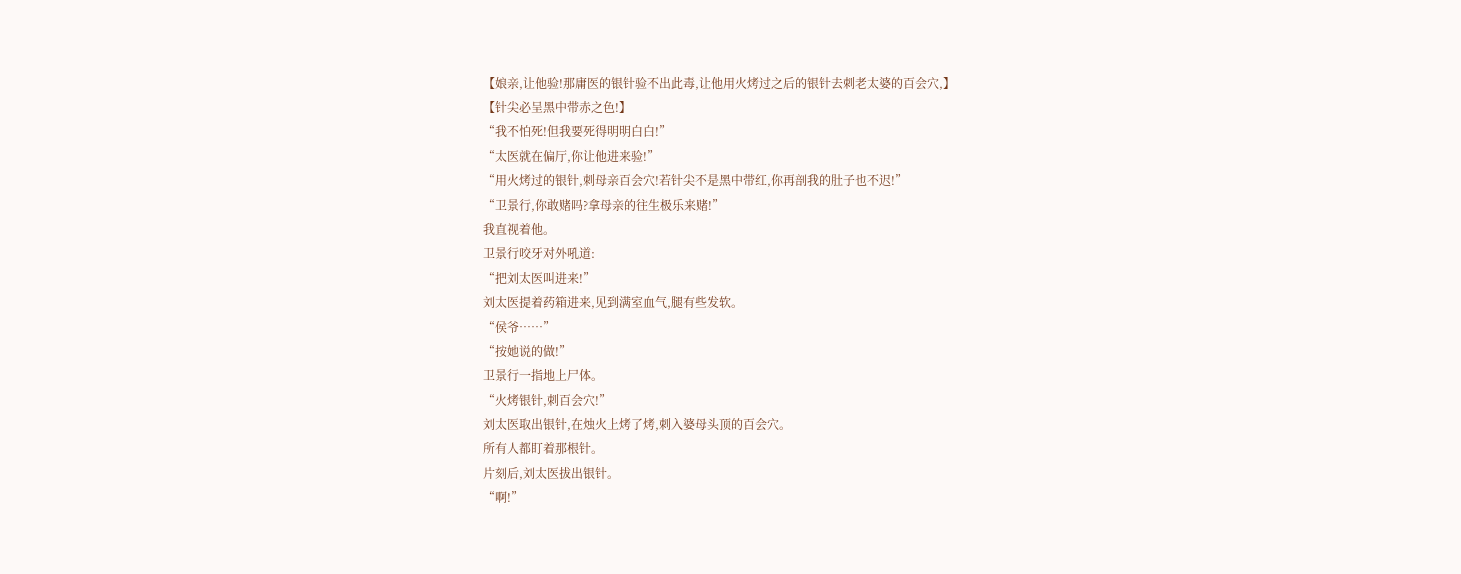【娘亲,让他验!那庸医的银针验不出此毒,让他用火烤过之后的银针去刺老太婆的百会穴,】
【针尖必呈黑中带赤之色!】
“我不怕死!但我要死得明明白白!”
“太医就在偏厅,你让他进来验!”
“用火烤过的银针,刺母亲百会穴!若针尖不是黑中带红,你再剖我的肚子也不迟!”
“卫景行,你敢赌吗?拿母亲的往生极乐来赌!”
我直视着他。
卫景行咬牙对外吼道:
“把刘太医叫进来!”
刘太医提着药箱进来,见到满室血气,腿有些发软。
“侯爷……”
“按她说的做!”
卫景行一指地上尸体。
“火烤银针,刺百会穴!”
刘太医取出银针,在烛火上烤了烤,刺入婆母头顶的百会穴。
所有人都盯着那根针。
片刻后,刘太医拔出银针。
“啊!”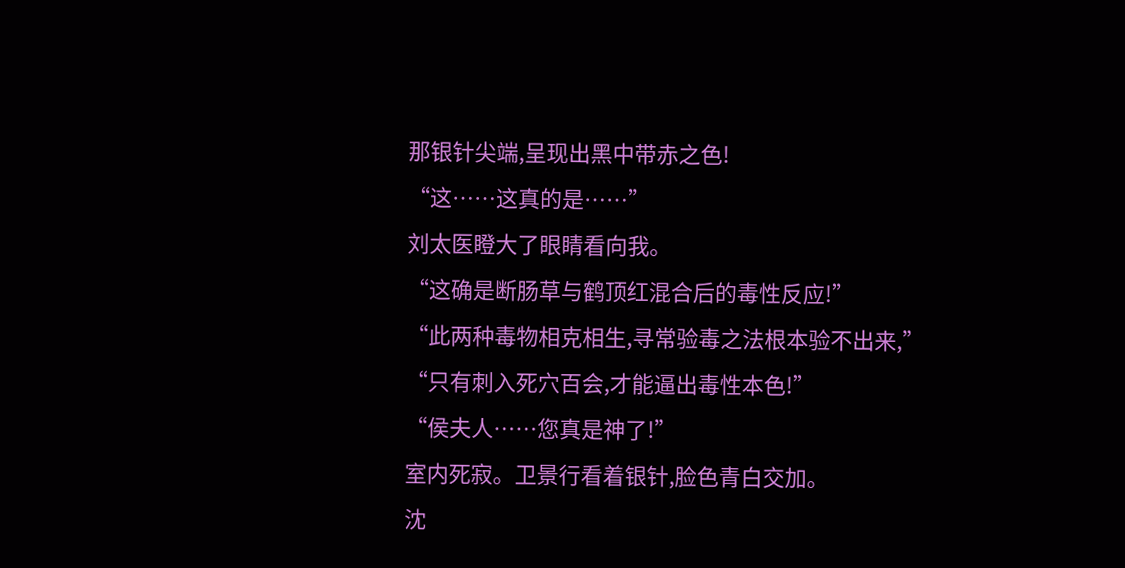那银针尖端,呈现出黑中带赤之色!
“这……这真的是……”
刘太医瞪大了眼睛看向我。
“这确是断肠草与鹤顶红混合后的毒性反应!”
“此两种毒物相克相生,寻常验毒之法根本验不出来,”
“只有刺入死穴百会,才能逼出毒性本色!”
“侯夫人……您真是神了!”
室内死寂。卫景行看着银针,脸色青白交加。
沈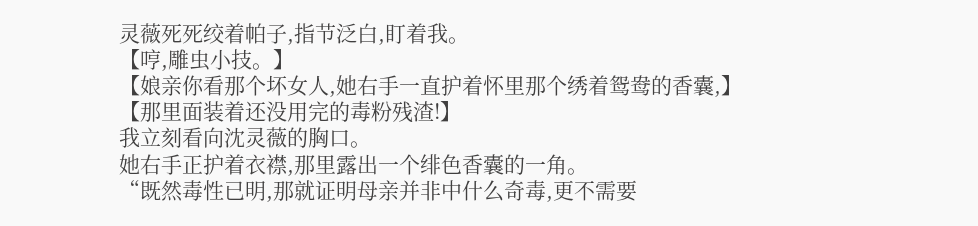灵薇死死绞着帕子,指节泛白,盯着我。
【哼,雕虫小技。】
【娘亲你看那个坏女人,她右手一直护着怀里那个绣着鸳鸯的香囊,】
【那里面装着还没用完的毒粉残渣!】
我立刻看向沈灵薇的胸口。
她右手正护着衣襟,那里露出一个绯色香囊的一角。
“既然毒性已明,那就证明母亲并非中什么奇毒,更不需要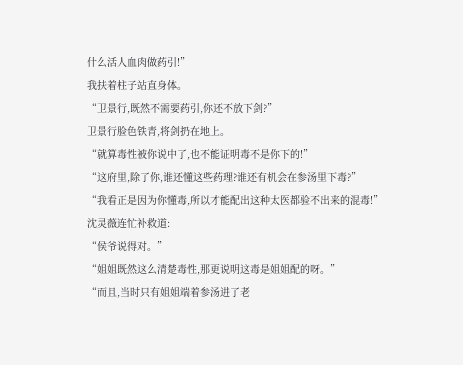什么活人血肉做药引!”
我扶着柱子站直身体。
“卫景行,既然不需要药引,你还不放下剑?”
卫景行脸色铁青,将剑扔在地上。
“就算毒性被你说中了,也不能证明毒不是你下的!”
“这府里,除了你,谁还懂这些药理?谁还有机会在参汤里下毒?”
“我看正是因为你懂毒,所以才能配出这种太医都验不出来的混毒!”
沈灵薇连忙补救道:
“侯爷说得对。”
“姐姐既然这么清楚毒性,那更说明这毒是姐姐配的呀。”
“而且,当时只有姐姐端着参汤进了老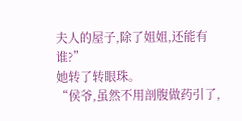夫人的屋子,除了姐姐,还能有谁?”
她转了转眼珠。
“侯爷,虽然不用剖腹做药引了,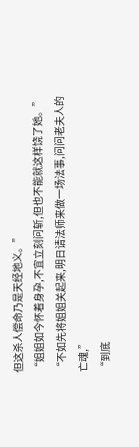但这杀人偿命乃是天经地义。”
“姐姐如今怀着身孕,不宜立刻问斩,但也不能就这样饶了她。”
“不如先将姐姐关起来,明日请法师来做一场法事,问问老夫人的亡魂,”
“到底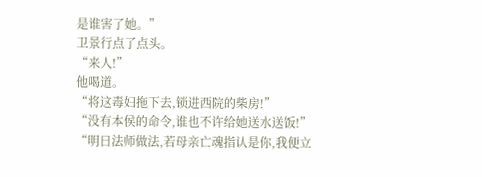是谁害了她。”
卫景行点了点头。
“来人!”
他喝道。
“将这毒妇拖下去,锁进西院的柴房!”
“没有本侯的命令,谁也不许给她送水送饭!”
“明日法师做法,若母亲亡魂指认是你,我便立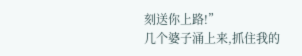刻送你上路!”
几个婆子涌上来,抓住我的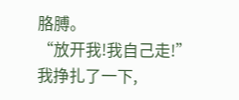胳膊。
“放开我!我自己走!”
我挣扎了一下,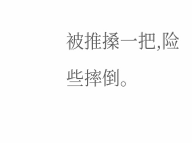被推搡一把,险些摔倒。